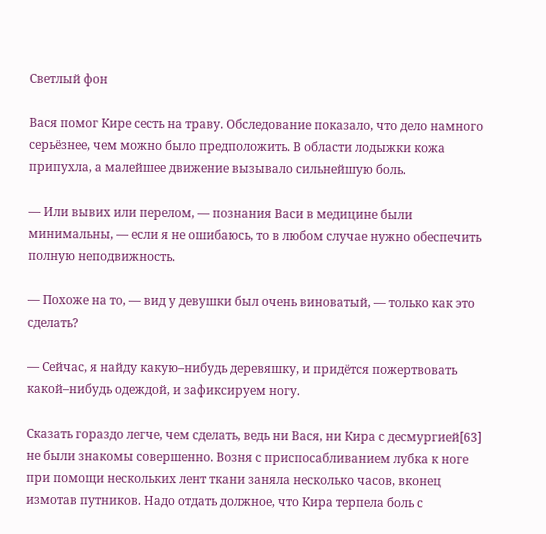Светлый фон

Вася помог Кире сесть на траву. Обследование показало, что дело намного серьёзнее, чем можно было предположить. В области лодыжки кожа припухла, а малейшее движение вызывало сильнейшую боль.

— Или вывих или перелом, — познания Васи в медицине были минимальны, — если я не ошибаюсь, то в любом случае нужно обеспечить полную неподвижность.

— Похоже на то, — вид у девушки был очень виноватый, — только как это сделать?

— Сейчас, я найду какую–нибудь деревяшку, и придётся пожертвовать какой–нибудь одеждой, и зафиксируем ногу.

Сказать гораздо легче, чем сделать, ведь ни Вася, ни Кира с десмургией[63] не были знакомы совершенно. Возня с приспосабливанием лубка к ноге при помощи нескольких лент ткани заняла несколько часов, вконец измотав путников. Надо отдать должное, что Кира терпела боль с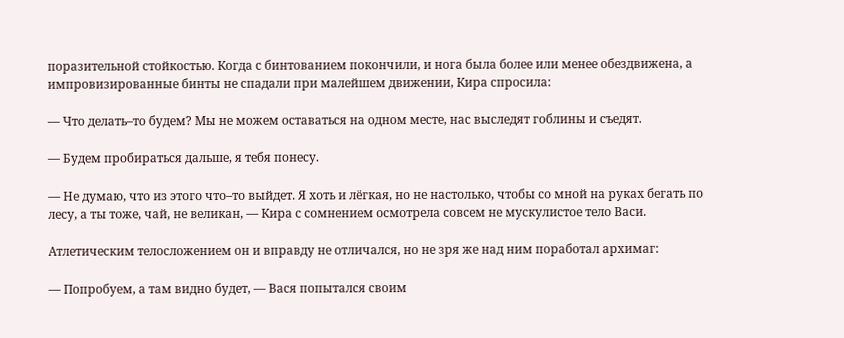поразительной стойкостью. Когда с бинтованием покончили, и нога была более или менее обездвижена, а импровизированные бинты не спадали при малейшем движении, Кира спросила:

— Что делать–то будем? Мы не можем оставаться на одном месте, нас выследят гоблины и съедят.

— Будем пробираться дальше, я тебя понесу.

— Не думаю, что из этого что–то выйдет. Я хоть и лёгкая, но не настолько, чтобы со мной на руках бегать по лесу, а ты тоже, чай, не великан, — Кира с сомнением осмотрела совсем не мускулистое тело Васи.

Атлетическим телосложением он и вправду не отличался, но не зря же над ним поработал архимаг:

— Попробуем, а там видно будет, — Вася попытался своим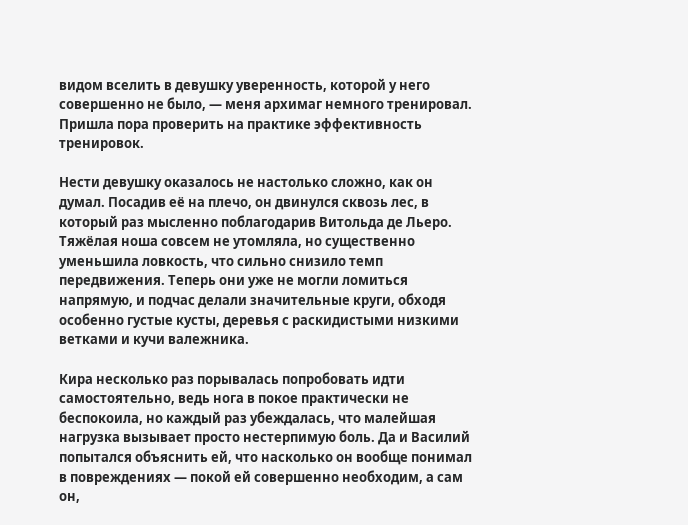видом вселить в девушку уверенность, которой у него совершенно не было, — меня архимаг немного тренировал. Пришла пора проверить на практике эффективность тренировок.

Нести девушку оказалось не настолько сложно, как он думал. Посадив её на плечо, он двинулся сквозь лес, в который раз мысленно поблагодарив Витольда де Льеро. Тяжёлая ноша совсем не утомляла, но существенно уменьшила ловкость, что сильно снизило темп передвижения. Теперь они уже не могли ломиться напрямую, и подчас делали значительные круги, обходя особенно густые кусты, деревья с раскидистыми низкими ветками и кучи валежника.

Кира несколько раз порывалась попробовать идти самостоятельно, ведь нога в покое практически не беспокоила, но каждый раз убеждалась, что малейшая нагрузка вызывает просто нестерпимую боль. Да и Василий попытался объяснить ей, что насколько он вообще понимал в повреждениях — покой ей совершенно необходим, а сам он,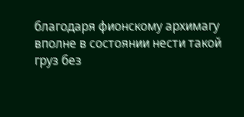благодаря фионскому архимагу вполне в состоянии нести такой груз без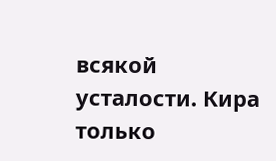всякой усталости. Кира только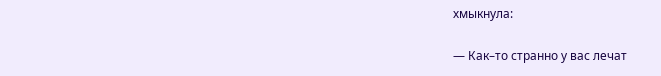хмыкнула:

— Как–то странно у вас лечат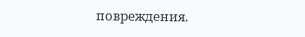повреждения.